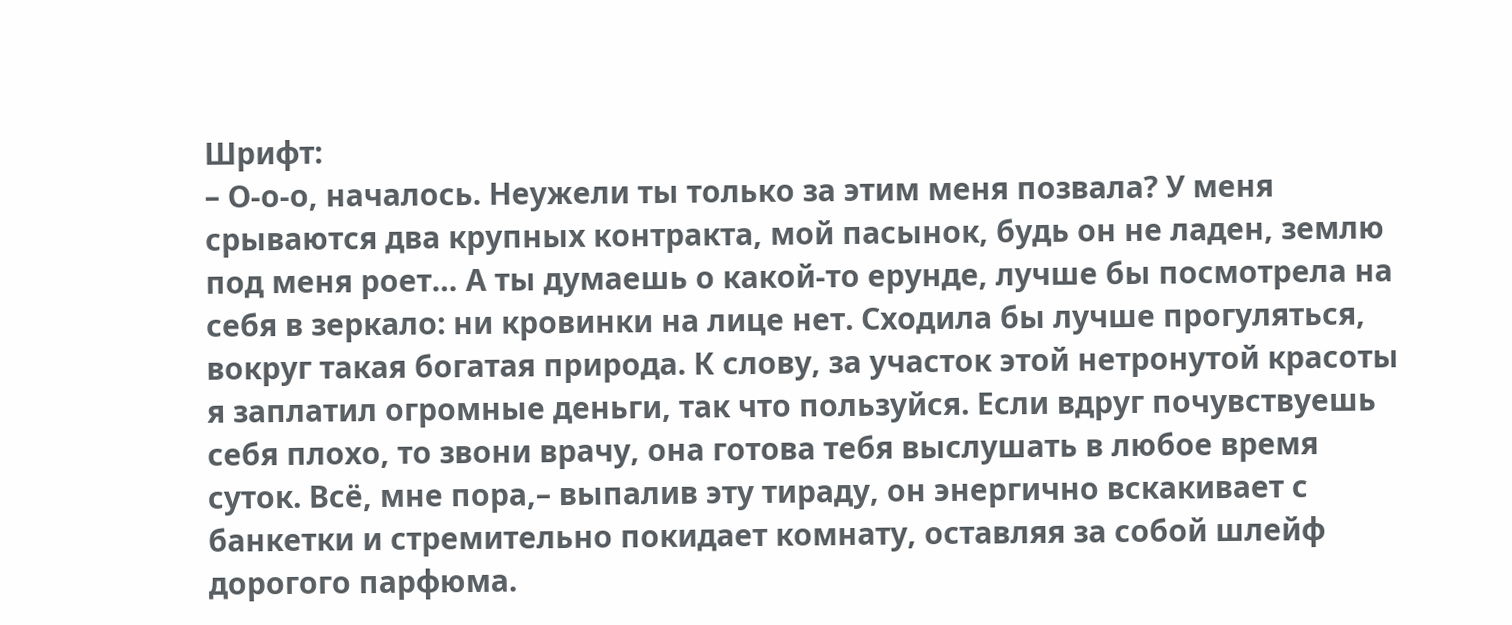Шрифт:
– О-о-о, началось. Неужели ты только за этим меня позвала? У меня срываются два крупных контракта, мой пасынок, будь он не ладен, землю под меня роет… А ты думаешь о какой-то ерунде, лучше бы посмотрела на себя в зеркало: ни кровинки на лице нет. Сходила бы лучше прогуляться, вокруг такая богатая природа. К слову, за участок этой нетронутой красоты я заплатил огромные деньги, так что пользуйся. Если вдруг почувствуешь себя плохо, то звони врачу, она готова тебя выслушать в любое время суток. Всё, мне пора,– выпалив эту тираду, он энергично вскакивает с банкетки и стремительно покидает комнату, оставляя за собой шлейф дорогого парфюма.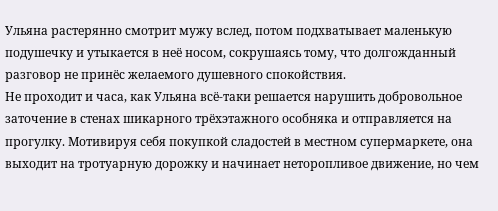Ульяна растерянно смотрит мужу вслед, потом подхватывает маленькую подушечку и утыкается в неё носом, сокрушаясь тому, что долгожданный разговор не принёс желаемого душевного спокойствия.
Не проходит и часа, как Ульяна всё-таки решается нарушить добровольное заточение в стенах шикарного трёхэтажного особняка и отправляется на прогулку. Мотивируя себя покупкой сладостей в местном супермаркете, она выходит на тротуарную дорожку и начинает неторопливое движение, но чем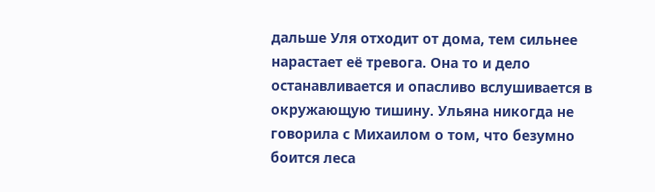дальше Уля отходит от дома, тем сильнее нарастает её тревога. Она то и дело останавливается и опасливо вслушивается в окружающую тишину. Ульяна никогда не говорила с Михаилом о том, что безумно боится леса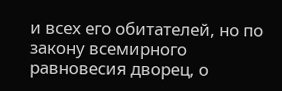и всех его обитателей, но по закону всемирного равновесия дворец, о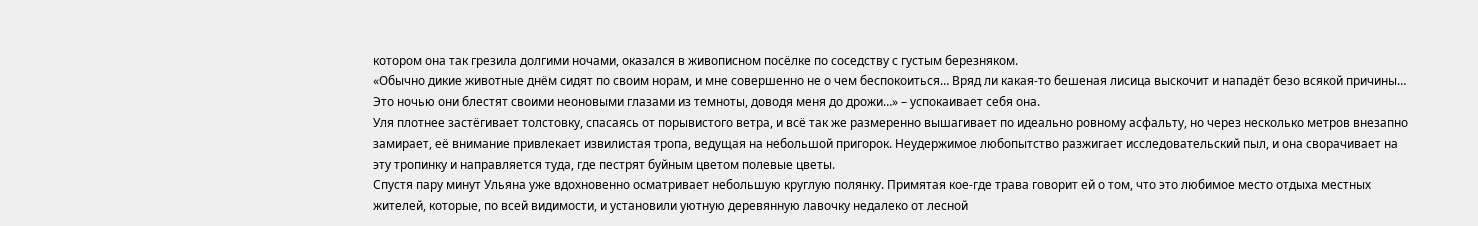котором она так грезила долгими ночами, оказался в живописном посёлке по соседству с густым березняком.
«Обычно дикие животные днём сидят по своим норам, и мне совершенно не о чем беспокоиться… Вряд ли какая-то бешеная лисица выскочит и нападёт безо всякой причины… Это ночью они блестят своими неоновыми глазами из темноты, доводя меня до дрожи…» – успокаивает себя она.
Уля плотнее застёгивает толстовку, спасаясь от порывистого ветра, и всё так же размеренно вышагивает по идеально ровному асфальту, но через несколько метров внезапно замирает, её внимание привлекает извилистая тропа, ведущая на небольшой пригорок. Неудержимое любопытство разжигает исследовательский пыл, и она сворачивает на эту тропинку и направляется туда, где пестрят буйным цветом полевые цветы.
Спустя пару минут Ульяна уже вдохновенно осматривает небольшую круглую полянку. Примятая кое-где трава говорит ей о том, что это любимое место отдыха местных жителей, которые, по всей видимости, и установили уютную деревянную лавочку недалеко от лесной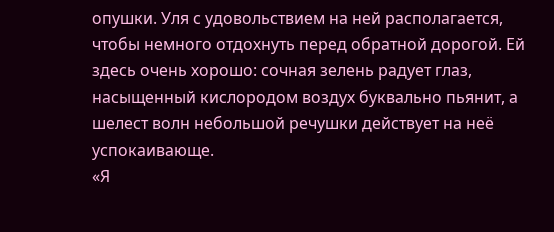опушки. Уля с удовольствием на ней располагается, чтобы немного отдохнуть перед обратной дорогой. Ей здесь очень хорошо: сочная зелень радует глаз, насыщенный кислородом воздух буквально пьянит, а шелест волн небольшой речушки действует на неё успокаивающе.
«Я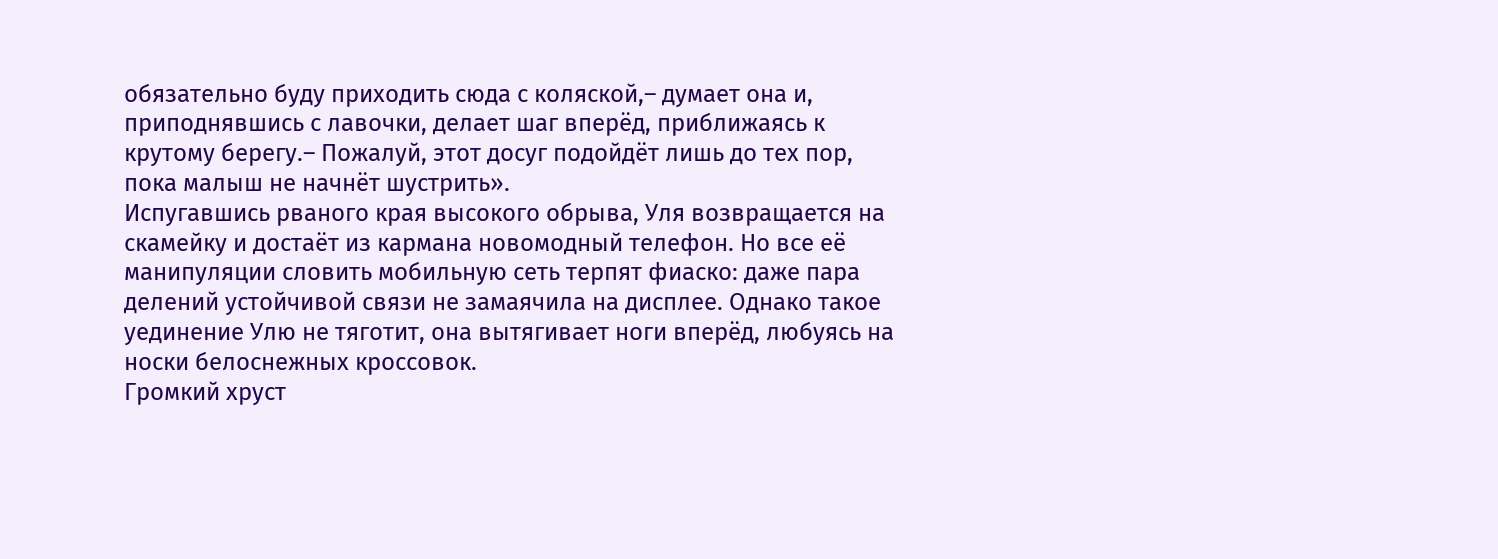обязательно буду приходить сюда с коляской,– думает она и, приподнявшись с лавочки, делает шаг вперёд, приближаясь к крутому берегу.– Пожалуй, этот досуг подойдёт лишь до тех пор, пока малыш не начнёт шустрить».
Испугавшись рваного края высокого обрыва, Уля возвращается на скамейку и достаёт из кармана новомодный телефон. Но все её манипуляции словить мобильную сеть терпят фиаско: даже пара делений устойчивой связи не замаячила на дисплее. Однако такое уединение Улю не тяготит, она вытягивает ноги вперёд, любуясь на носки белоснежных кроссовок.
Громкий хруст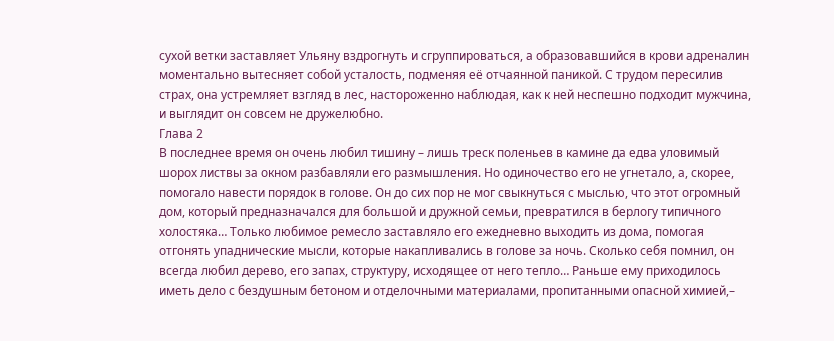сухой ветки заставляет Ульяну вздрогнуть и сгруппироваться, а образовавшийся в крови адреналин моментально вытесняет собой усталость, подменяя её отчаянной паникой. С трудом пересилив страх, она устремляет взгляд в лес, настороженно наблюдая, как к ней неспешно подходит мужчина, и выглядит он совсем не дружелюбно.
Глава 2
В последнее время он очень любил тишину – лишь треск поленьев в камине да едва уловимый шорох листвы за окном разбавляли его размышления. Но одиночество его не угнетало, а, скорее, помогало навести порядок в голове. Он до сих пор не мог свыкнуться с мыслью, что этот огромный дом, который предназначался для большой и дружной семьи, превратился в берлогу типичного холостяка… Только любимое ремесло заставляло его ежедневно выходить из дома, помогая отгонять упаднические мысли, которые накапливались в голове за ночь. Сколько себя помнил, он всегда любил дерево, его запах, структуру, исходящее от него тепло… Раньше ему приходилось иметь дело с бездушным бетоном и отделочными материалами, пропитанными опасной химией,–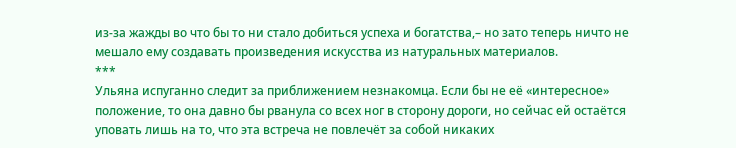из-за жажды во что бы то ни стало добиться успеха и богатства,– но зато теперь ничто не мешало ему создавать произведения искусства из натуральных материалов.
***
Ульяна испуганно следит за приближением незнакомца. Если бы не её «интересное» положение, то она давно бы рванула со всех ног в сторону дороги, но сейчас ей остаётся уповать лишь на то, что эта встреча не повлечёт за собой никаких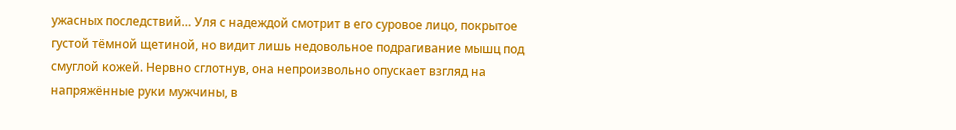ужасных последствий… Уля с надеждой смотрит в его суровое лицо, покрытое густой тёмной щетиной, но видит лишь недовольное подрагивание мышц под смуглой кожей. Нервно сглотнув, она непроизвольно опускает взгляд на напряжённые руки мужчины, в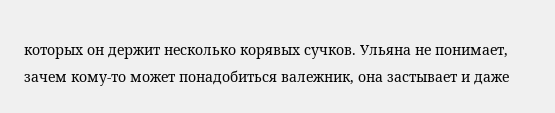которых он держит несколько корявых сучков. Ульяна не понимает, зачем кому-то может понадобиться валежник, она застывает и даже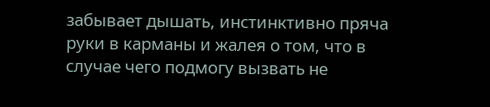забывает дышать, инстинктивно пряча руки в карманы и жалея о том, что в случае чего подмогу вызвать не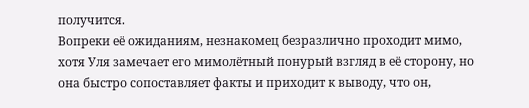получится.
Вопреки её ожиданиям, незнакомец безразлично проходит мимо, хотя Уля замечает его мимолётный понурый взгляд в её сторону, но она быстро сопоставляет факты и приходит к выводу, что он,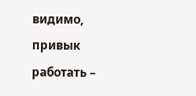видимо, привык работать –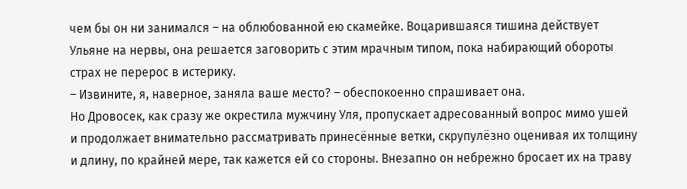чем бы он ни занимался – на облюбованной ею скамейке. Воцарившаяся тишина действует Ульяне на нервы, она решается заговорить с этим мрачным типом, пока набирающий обороты страх не перерос в истерику.
– Извините, я, наверное, заняла ваше место? – обеспокоенно спрашивает она.
Но Дровосек, как сразу же окрестила мужчину Уля, пропускает адресованный вопрос мимо ушей и продолжает внимательно рассматривать принесённые ветки, скрупулёзно оценивая их толщину и длину, по крайней мере, так кажется ей со стороны. Внезапно он небрежно бросает их на траву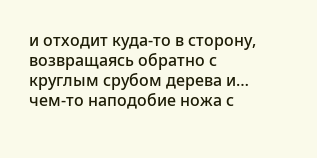и отходит куда-то в сторону, возвращаясь обратно с круглым срубом дерева и… чем-то наподобие ножа с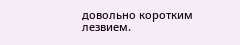довольно коротким лезвием.